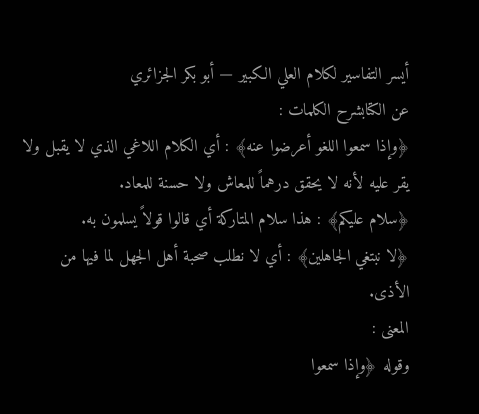أيسر التفاسير لكلام العلي الكبير — أبو بكر الجزائري
عن الكتابشرح الكلمات :
﴿وإذا سمعوا اللغو أعرضوا عنه﴾ : أي الكلام اللاغي الذي لا يقبل ولا يقر عليه لأنه لا يحقق درهماً للمعاش ولا حسنة للمعاد.
﴿سلام عليكم﴾ : هذا سلام المتاركة أي قالوا قولاً يسلمون به.
﴿لا نبتغي الجاهلين﴾ : أي لا نطلب صحبة أهل الجهل لما فيها من الأذى.
المعنى :
وقوله ﴿وإذا سمعوا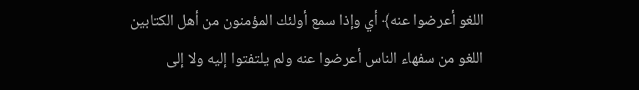اللغو أعرضوا عنه﴾ أي وإذا سمع أولئك المؤمنون من أهل الكتابين اللغو من سفهاء الناس أعرضوا عنه ولم يلتفتوا إليه ولا إلى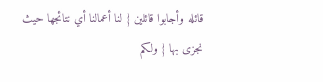قائله وأجابوا قائلين { لنا أعمالنا أي نتائجها حيث نجزى بها { ولكم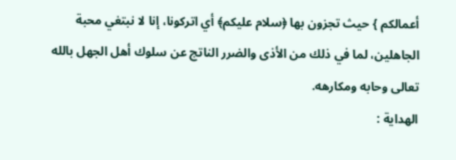أعمالكم } حيث تجزون بها ﴿سلام عليكم﴾ أي اتركونا، إنا لا نبتغي محبة الجاهلين، لما في ذلك من الأذى والضرر الناتج عن سلوك أهل الجهل بالله تعالى وحابه ومكارهه.
الهداية :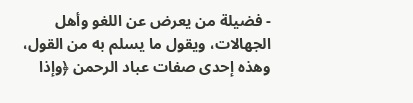- فضيلة من يعرض عن اللغو وأهل الجهالات، ويقول ما يسلم به من القول، وهذه إحدى صفات عباد الرحمن ﴿وإذا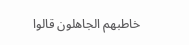خاطبهم الجاهلون قالوا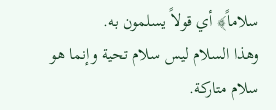سلاماً﴾ أي قولاً يسلمون به.
وهذا السلام ليس سلام تحية وإنما هو سلام متاركة.